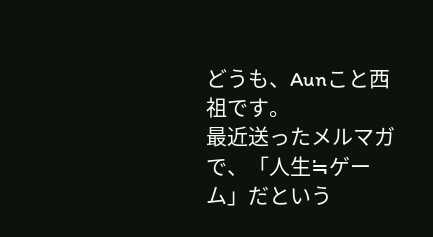どうも、Aunこと西祖です。
最近送ったメルマガで、「人生≒ゲーム」だという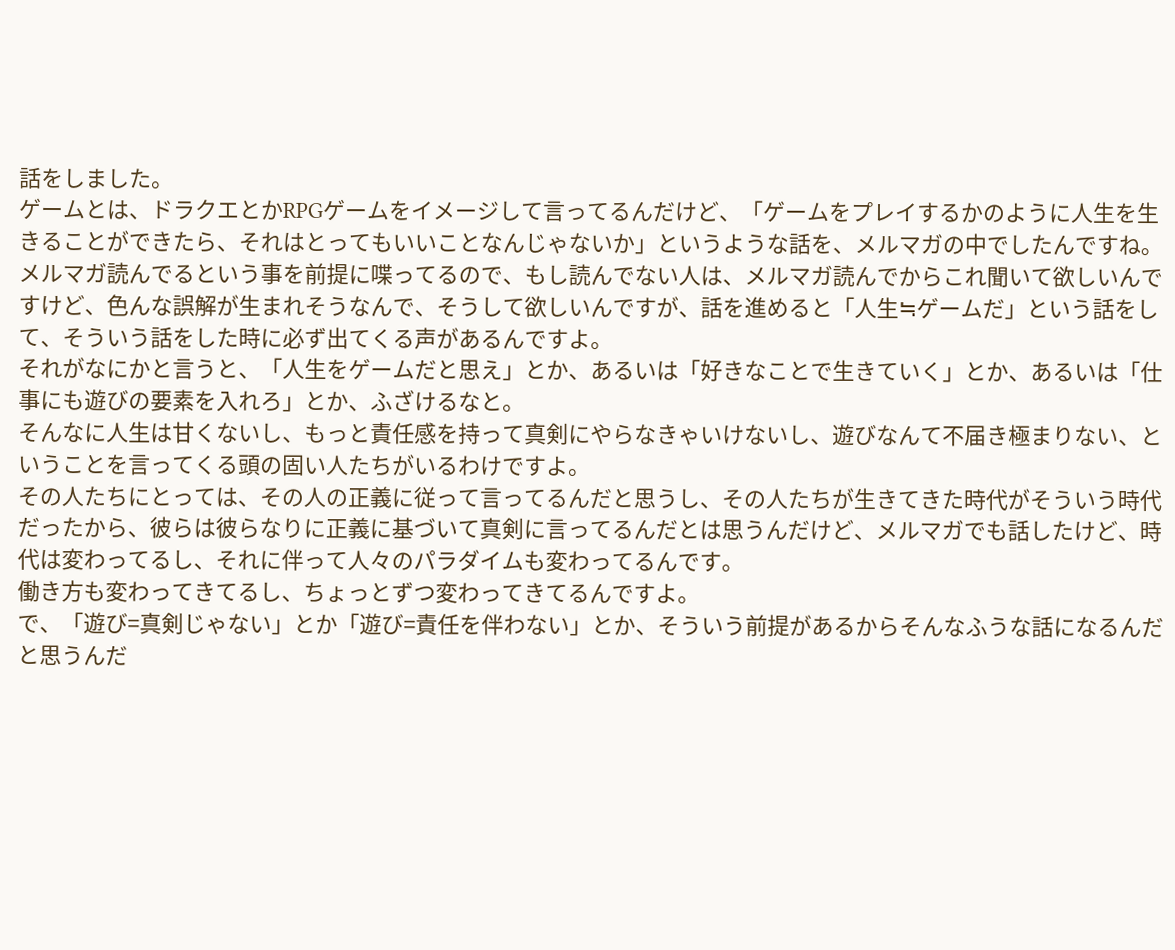話をしました。
ゲームとは、ドラクエとかRPGゲームをイメージして言ってるんだけど、「ゲームをプレイするかのように人生を生きることができたら、それはとってもいいことなんじゃないか」というような話を、メルマガの中でしたんですね。
メルマガ読んでるという事を前提に喋ってるので、もし読んでない人は、メルマガ読んでからこれ聞いて欲しいんですけど、色んな誤解が生まれそうなんで、そうして欲しいんですが、話を進めると「人生≒ゲームだ」という話をして、そういう話をした時に必ず出てくる声があるんですよ。
それがなにかと言うと、「人生をゲームだと思え」とか、あるいは「好きなことで生きていく」とか、あるいは「仕事にも遊びの要素を入れろ」とか、ふざけるなと。
そんなに人生は甘くないし、もっと責任感を持って真剣にやらなきゃいけないし、遊びなんて不届き極まりない、ということを言ってくる頭の固い人たちがいるわけですよ。
その人たちにとっては、その人の正義に従って言ってるんだと思うし、その人たちが生きてきた時代がそういう時代だったから、彼らは彼らなりに正義に基づいて真剣に言ってるんだとは思うんだけど、メルマガでも話したけど、時代は変わってるし、それに伴って人々のパラダイムも変わってるんです。
働き方も変わってきてるし、ちょっとずつ変わってきてるんですよ。
で、「遊び=真剣じゃない」とか「遊び=責任を伴わない」とか、そういう前提があるからそんなふうな話になるんだと思うんだ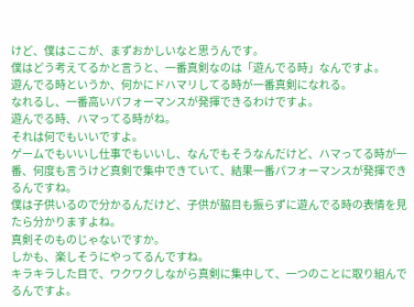けど、僕はここが、まずおかしいなと思うんです。
僕はどう考えてるかと言うと、一番真剣なのは「遊んでる時」なんですよ。
遊んでる時というか、何かにドハマリしてる時が一番真剣になれる。
なれるし、一番高いパフォーマンスが発揮できるわけですよ。
遊んでる時、ハマってる時がね。
それは何でもいいですよ。
ゲームでもいいし仕事でもいいし、なんでもそうなんだけど、ハマってる時が一番、何度も言うけど真剣で集中できていて、結果一番パフォーマンスが発揮できるんですね。
僕は子供いるので分かるんだけど、子供が脇目も振らずに遊んでる時の表情を見たら分かりますよね。
真剣そのものじゃないですか。
しかも、楽しそうにやってるんですね。
キラキラした目で、ワクワクしながら真剣に集中して、一つのことに取り組んでるんですよ。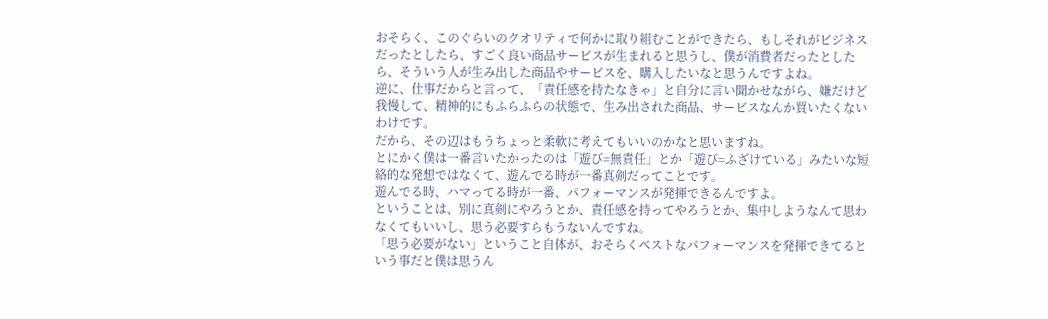おそらく、このぐらいのクオリティで何かに取り組むことができたら、もしそれがビジネスだったとしたら、すごく良い商品サービスが生まれると思うし、僕が消費者だったとしたら、そういう人が生み出した商品やサービスを、購入したいなと思うんですよね。
逆に、仕事だからと言って、「責任感を持たなきゃ」と自分に言い聞かせながら、嫌だけど我慢して、精神的にもふらふらの状態で、生み出された商品、サービスなんか買いたくないわけです。
だから、その辺はもうちょっと柔軟に考えてもいいのかなと思いますね。
とにかく僕は一番言いたかったのは「遊び=無責任」とか「遊び=ふざけている」みたいな短絡的な発想ではなくて、遊んでる時が一番真剣だってことです。
遊んでる時、ハマってる時が一番、パフォーマンスが発揮できるんですよ。
ということは、別に真剣にやろうとか、責任感を持ってやろうとか、集中しようなんて思わなくてもいいし、思う必要すらもうないんですね。
「思う必要がない」ということ自体が、おそらくベストなパフォーマンスを発揮できてるという事だと僕は思うん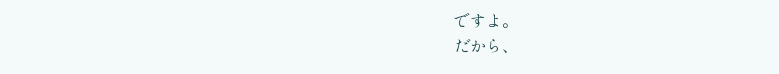ですよ。
だから、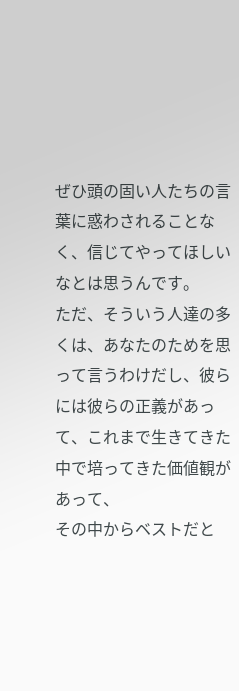ぜひ頭の固い人たちの言葉に惑わされることなく、信じてやってほしいなとは思うんです。
ただ、そういう人達の多くは、あなたのためを思って言うわけだし、彼らには彼らの正義があって、これまで生きてきた中で培ってきた価値観があって、
その中からベストだと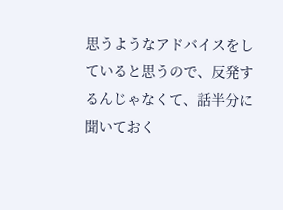思うようなアドバイスをしていると思うので、反発するんじゃなくて、話半分に聞いておく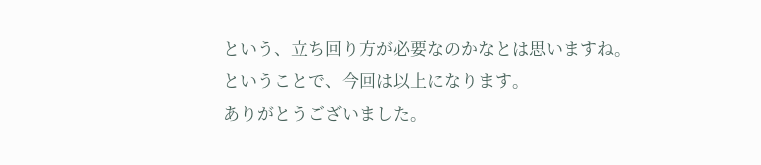という、立ち回り方が必要なのかなとは思いますね。
ということで、今回は以上になります。
ありがとうございました。